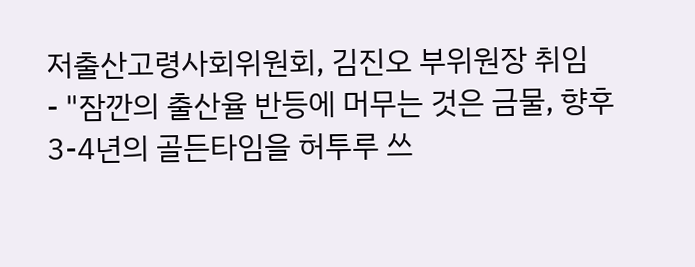저출산고령사회위원회, 김진오 부위원장 취임
- "잠깐의 출산율 반등에 머무는 것은 금물, 향후 3-4년의 골든타임을 허투루 쓰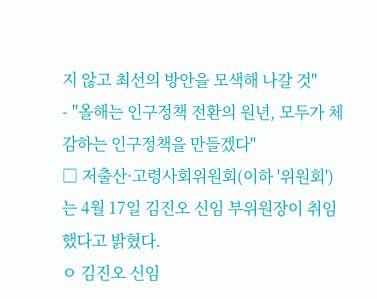지 않고 최선의 방안을 모색해 나갈 것"
- "올해는 인구정책 전환의 원년, 모두가 체감하는 인구정책을 만들겠다"
□ 저출산·고령사회위원회(이하 '위원회')는 4월 17일 김진오 신임 부위원장이 취임했다고 밝혔다.
ㅇ 김진오 신임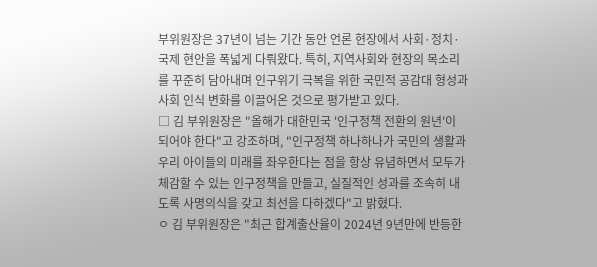부위원장은 37년이 넘는 기간 동안 언론 현장에서 사회·정치·국제 현안을 폭넓게 다뤄왔다. 특히, 지역사회와 현장의 목소리를 꾸준히 담아내며 인구위기 극복을 위한 국민적 공감대 형성과 사회 인식 변화를 이끌어온 것으로 평가받고 있다.
□ 김 부위원장은 "올해가 대한민국 '인구정책 전환의 원년'이 되어야 한다"고 강조하며, "인구정책 하나하나가 국민의 생활과 우리 아이들의 미래를 좌우한다는 점을 항상 유념하면서 모두가 체감할 수 있는 인구정책을 만들고, 실질적인 성과를 조속히 내도록 사명의식을 갖고 최선을 다하겠다"고 밝혔다.
ㅇ 김 부위원장은 "최근 합계출산율이 2024년 9년만에 반등한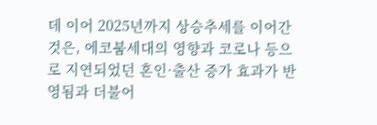데 이어 2025년까지 상승추세를 이어간 것은, 에코붐세대의 영향과 코로나 등으로 지연되었던 혼인·출산 증가 효과가 반영됨과 더불어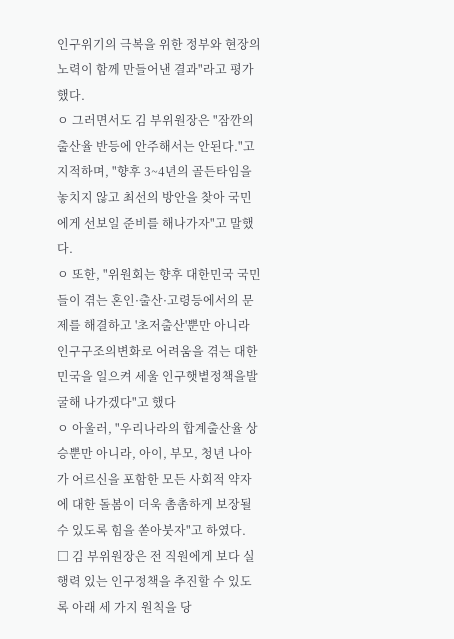인구위기의 극복을 위한 정부와 현장의 노력이 함께 만들어낸 결과"라고 평가했다.
ㅇ 그러면서도 김 부위원장은 "잠깐의 출산율 반등에 안주해서는 안된다."고 지적하며, "향후 3~4년의 골든타임을 놓치지 않고 최선의 방안을 찾아 국민에게 선보일 준비를 해나가자"고 말했다.
ㅇ 또한, "위원회는 향후 대한민국 국민들이 겪는 혼인·출산·고령등에서의 문제를 해결하고 '초저출산'뿐만 아니라 인구구조의변화로 어려움을 겪는 대한민국을 일으켜 세울 인구햇볕정책을발굴해 나가겠다"고 했다
ㅇ 아울러, "우리나라의 합계출산율 상승뿐만 아니라, 아이, 부모, 청년 나아가 어르신을 포함한 모든 사회적 약자에 대한 돌봄이 더욱 촘촘하게 보장될 수 있도록 힘을 쏟아붓자"고 하였다.
□ 김 부위원장은 전 직원에게 보다 실행력 있는 인구정책을 추진할 수 있도록 아래 세 가지 원칙을 당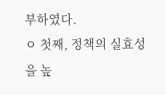부하였다.
ㅇ 첫째, 정책의 실효성을 높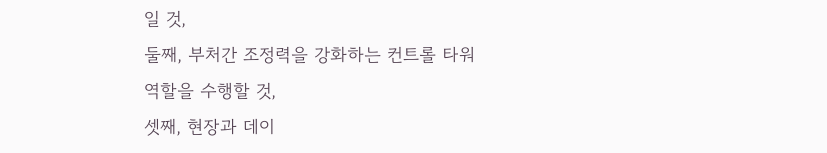일 것,
둘째, 부처간 조정력을 강화하는 컨트롤 타워 역할을 수행할 것,
셋째, 현장과 데이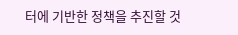터에 기반한 정책을 추진할 것